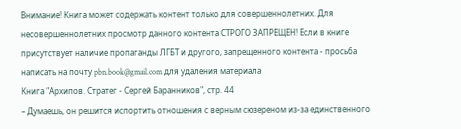Внимание! Книга может содержать контент только для совершеннолетних. Для несовершеннолетних просмотр данного контента СТРОГО ЗАПРЕЩЕН! Если в книге присутствует наличие пропаганды ЛГБТ и другого, запрещенного контента - просьба написать на почту pbn.book@gmail.com для удаления материала
Книга "Архипов. Стратег - Сергей Баранников", стр. 44
– Думаешь, он решится испортить отношения с верным сюзереном из-за единственного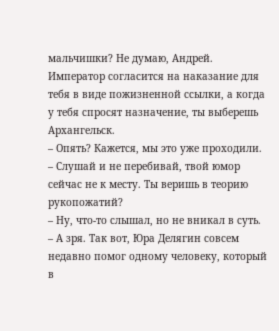мальчишки? Не думаю, Андрей. Император согласится на наказание для тебя в виде пожизненной ссылки, а когда у тебя спросят назначение, ты выберешь Архангельск.
– Опять? Кажется, мы это уже проходили.
– Слушай и не перебивай, твой юмор сейчас не к месту. Ты веришь в теорию рукопожатий?
– Ну, что-то слышал, но не вникал в суть.
– А зря. Так вот, Юра Делягин совсем недавно помог одному человеку, который в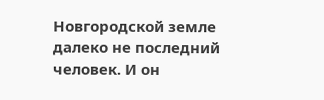Новгородской земле далеко не последний человек. И он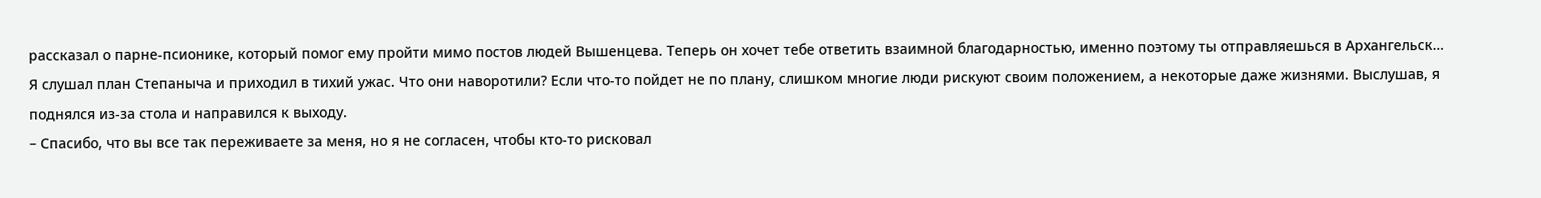рассказал о парне-псионике, который помог ему пройти мимо постов людей Вышенцева. Теперь он хочет тебе ответить взаимной благодарностью, именно поэтому ты отправляешься в Архангельск…
Я слушал план Степаныча и приходил в тихий ужас. Что они наворотили? Если что-то пойдет не по плану, слишком многие люди рискуют своим положением, а некоторые даже жизнями. Выслушав, я поднялся из-за стола и направился к выходу.
– Спасибо, что вы все так переживаете за меня, но я не согласен, чтобы кто-то рисковал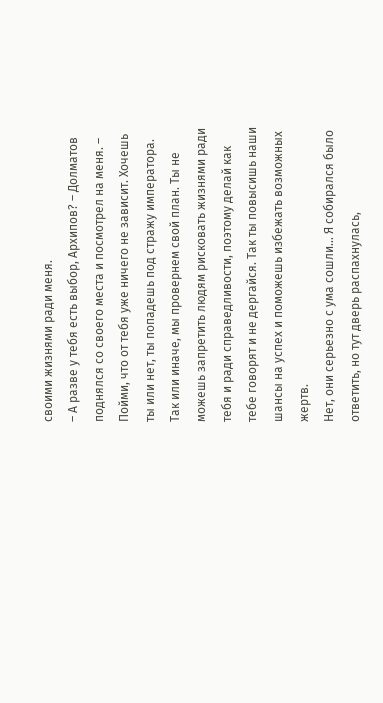своими жизнями ради меня.
– А разве у тебя есть выбор, Архипов? – Долматов поднялся со своего места и посмотрел на меня. – Пойми, что от тебя уже ничего не зависит. Хочешь ты или нет, ты попадешь под стражу императора. Так или иначе, мы провернем свой план. Ты не можешь запретить людям рисковать жизнями ради тебя и ради справедливости, поэтому делай как тебе говорят и не дергайся. Так ты повысишь наши шансы на успех и поможешь избежать возможных жертв.
Нет, они серьезно с ума сошли… Я собирался было ответить, но тут дверь распахнулась,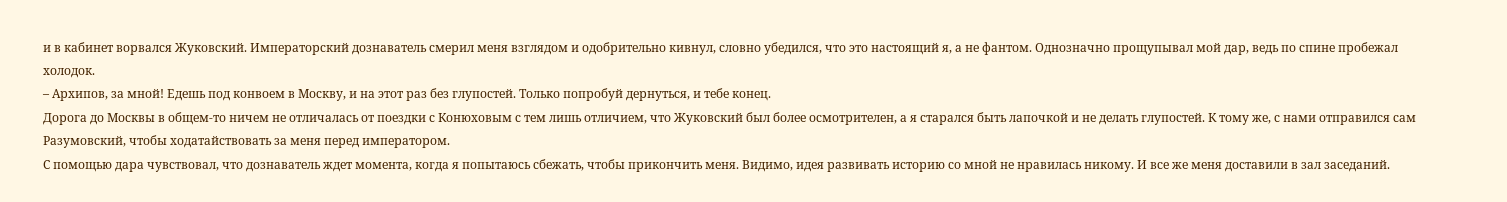и в кабинет ворвался Жуковский. Императорский дознаватель смерил меня взглядом и одобрительно кивнул, словно убедился, что это настоящий я, а не фантом. Однозначно прощупывал мой дар, ведь по спине пробежал холодок.
– Архипов, за мной! Едешь под конвоем в Москву, и на этот раз без глупостей. Только попробуй дернуться, и тебе конец.
Дорога до Москвы в общем-то ничем не отличалась от поездки с Конюховым с тем лишь отличием, что Жуковский был более осмотрителен, а я старался быть лапочкой и не делать глупостей. К тому же, с нами отправился сам Разумовский, чтобы ходатайствовать за меня перед императором.
С помощью дара чувствовал, что дознаватель ждет момента, когда я попытаюсь сбежать, чтобы прикончить меня. Видимо, идея развивать историю со мной не нравилась никому. И все же меня доставили в зал заседаний.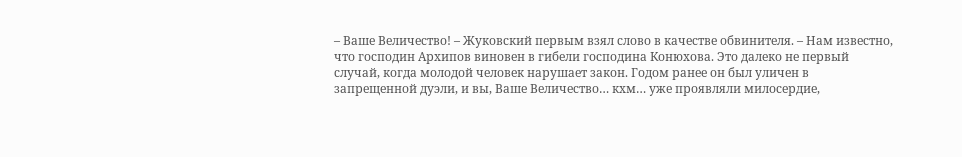– Ваше Величество! – Жуковский первым взял слово в качестве обвинителя. – Нам известно, что господин Архипов виновен в гибели господина Конюхова. Это далеко не первый случай, когда молодой человек нарушает закон. Годом ранее он был уличен в запрещенной дуэли, и вы, Ваше Величество… кхм… уже проявляли милосердие,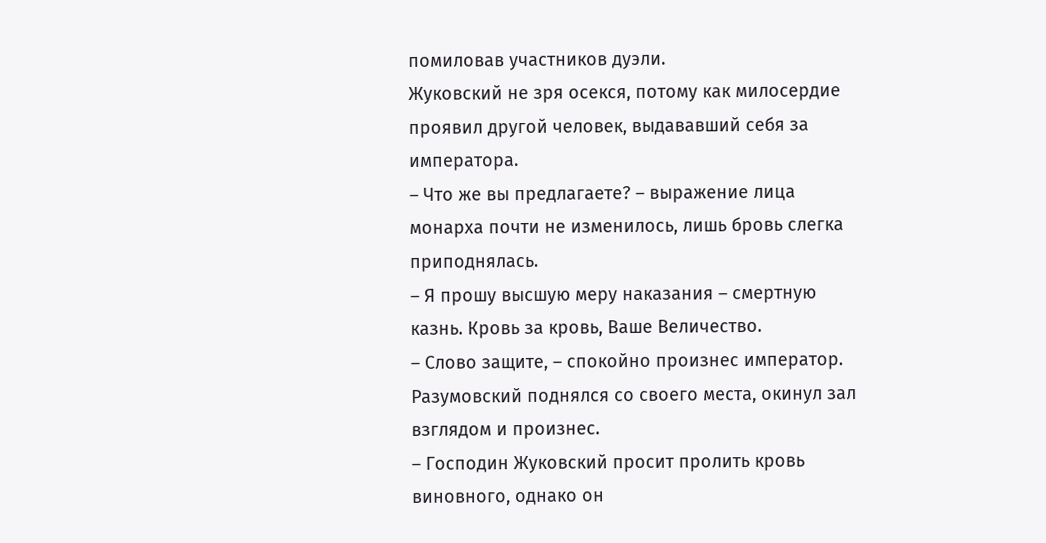помиловав участников дуэли.
Жуковский не зря осекся, потому как милосердие проявил другой человек, выдававший себя за императора.
– Что же вы предлагаете? – выражение лица монарха почти не изменилось, лишь бровь слегка приподнялась.
– Я прошу высшую меру наказания – смертную казнь. Кровь за кровь, Ваше Величество.
– Слово защите, – спокойно произнес император.
Разумовский поднялся со своего места, окинул зал взглядом и произнес.
– Господин Жуковский просит пролить кровь виновного, однако он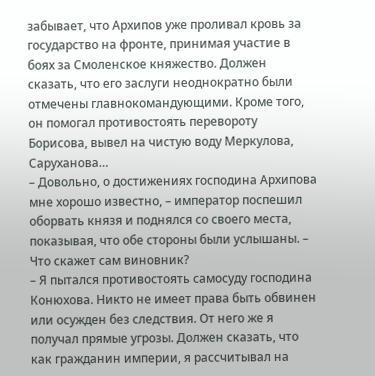забывает, что Архипов уже проливал кровь за государство на фронте, принимая участие в боях за Смоленское княжество. Должен сказать, что его заслуги неоднократно были отмечены главнокомандующими. Кроме того, он помогал противостоять перевороту Борисова, вывел на чистую воду Меркулова, Саруханова…
– Довольно, о достижениях господина Архипова мне хорошо известно, – император поспешил оборвать князя и поднялся со своего места, показывая, что обе стороны были услышаны. – Что скажет сам виновник?
– Я пытался противостоять самосуду господина Конюхова. Никто не имеет права быть обвинен или осужден без следствия. От него же я получал прямые угрозы. Должен сказать, что как гражданин империи, я рассчитывал на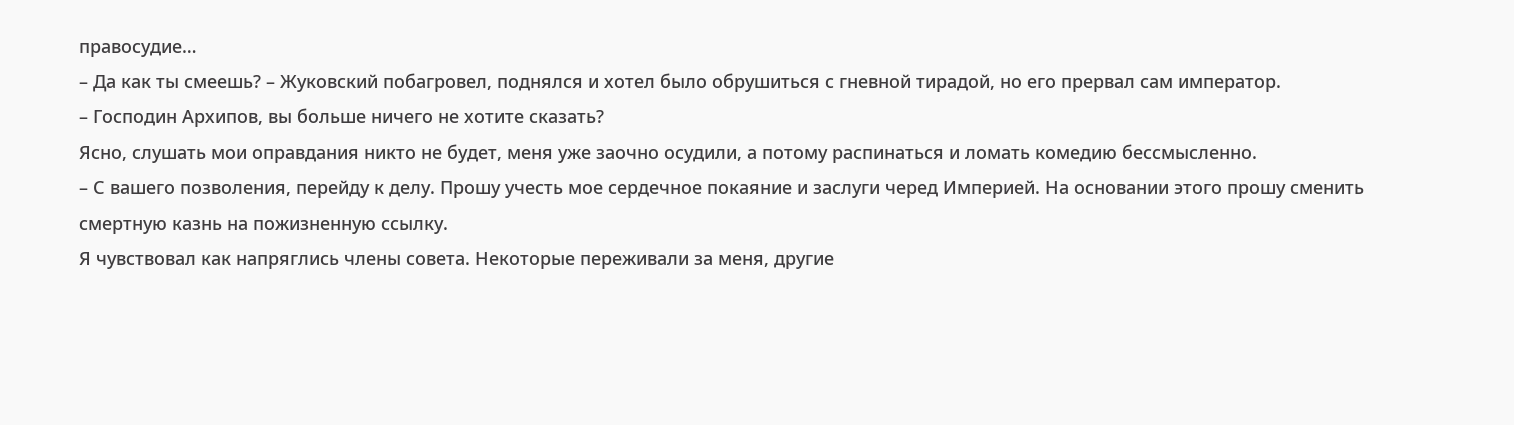правосудие…
– Да как ты смеешь? – Жуковский побагровел, поднялся и хотел было обрушиться с гневной тирадой, но его прервал сам император.
– Господин Архипов, вы больше ничего не хотите сказать?
Ясно, слушать мои оправдания никто не будет, меня уже заочно осудили, а потому распинаться и ломать комедию бессмысленно.
– С вашего позволения, перейду к делу. Прошу учесть мое сердечное покаяние и заслуги черед Империей. На основании этого прошу сменить смертную казнь на пожизненную ссылку.
Я чувствовал как напряглись члены совета. Некоторые переживали за меня, другие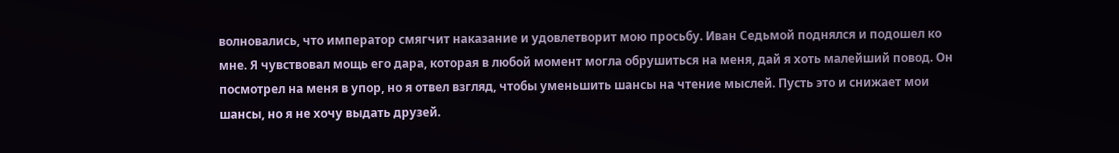волновались, что император смягчит наказание и удовлетворит мою просьбу. Иван Седьмой поднялся и подошел ко мне. Я чувствовал мощь его дара, которая в любой момент могла обрушиться на меня, дай я хоть малейший повод. Он посмотрел на меня в упор, но я отвел взгляд, чтобы уменьшить шансы на чтение мыслей. Пусть это и снижает мои шансы, но я не хочу выдать друзей.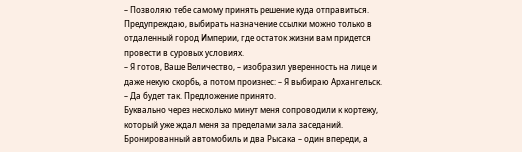– Позволяю тебе самому принять решение куда отправиться. Предупреждаю, выбирать назначение ссылки можно только в отдаленный город Империи, где остаток жизни вам придется провести в суровых условиях.
– Я готов, Ваше Величество, – изобразил уверенность на лице и даже некую скорбь, а потом произнес: – Я выбираю Архангельск.
– Да будет так. Предложение принято.
Буквально через несколько минут меня сопроводили к кортежу, который уже ждал меня за пределами зала заседаний. Бронированный автомобиль и два Рысака – один впереди, а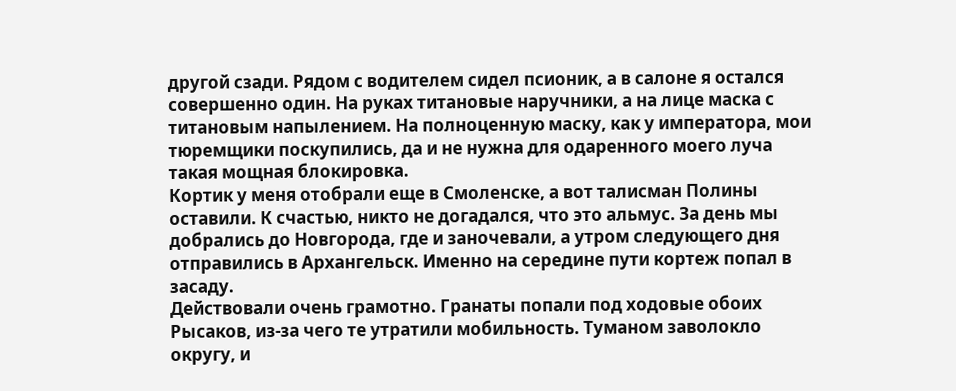другой сзади. Рядом с водителем сидел псионик, а в салоне я остался совершенно один. На руках титановые наручники, а на лице маска с титановым напылением. На полноценную маску, как у императора, мои тюремщики поскупились, да и не нужна для одаренного моего луча такая мощная блокировка.
Кортик у меня отобрали еще в Смоленске, а вот талисман Полины оставили. К счастью, никто не догадался, что это альмус. За день мы добрались до Новгорода, где и заночевали, а утром следующего дня отправились в Архангельск. Именно на середине пути кортеж попал в засаду.
Действовали очень грамотно. Гранаты попали под ходовые обоих Рысаков, из-за чего те утратили мобильность. Туманом заволокло округу, и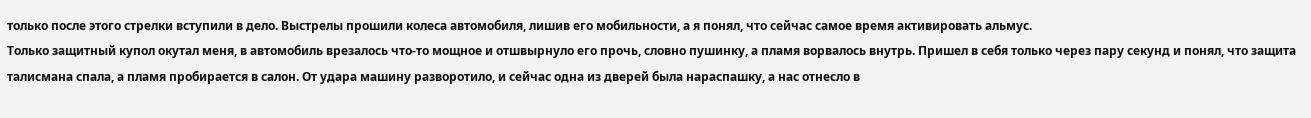только после этого стрелки вступили в дело. Выстрелы прошили колеса автомобиля, лишив его мобильности, а я понял, что сейчас самое время активировать альмус.
Только защитный купол окутал меня, в автомобиль врезалось что-то мощное и отшвырнуло его прочь, словно пушинку, а пламя ворвалось внутрь. Пришел в себя только через пару секунд и понял, что защита талисмана спала, а пламя пробирается в салон. От удара машину разворотило, и сейчас одна из дверей была нараспашку, а нас отнесло в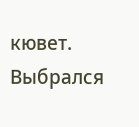кювет.
Выбрался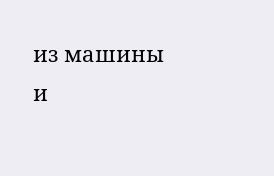из машины и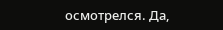осмотрелся. Да,